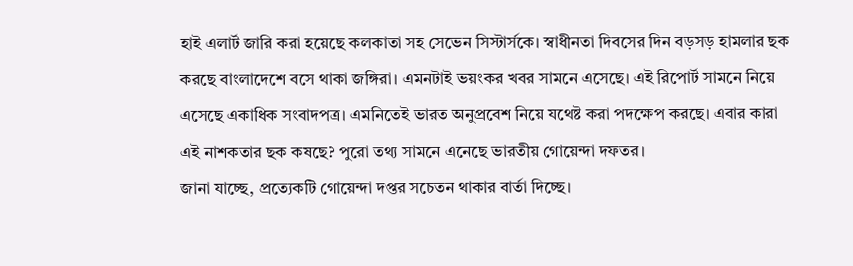হাই এলার্ট জারি করা হয়েছে কলকাতা সহ সেভেন সিস্টার্সকে। স্বাধীনতা দিবসের দিন বড়সড় হামলার ছক করছে বাংলাদেশে বসে থাকা জঙ্গিরা। এমনটাই ভয়ংকর খবর সামনে এসেছে। এই রিপোর্ট সামনে নিয়ে এসেছে একাধিক সংবাদপত্র। এমনিতেই ভারত অনুপ্রবেশ নিয়ে যথেষ্ট করা পদক্ষেপ করছে। এবার কারা এই নাশকতার ছক কষছে? পুরো তথ্য সামনে এনেছে ভারতীয় গোয়েন্দা দফতর।
জানা যাচ্ছে, প্রত্যেকটি গোয়েন্দা দপ্তর সচেতন থাকার বার্তা দিচ্ছে।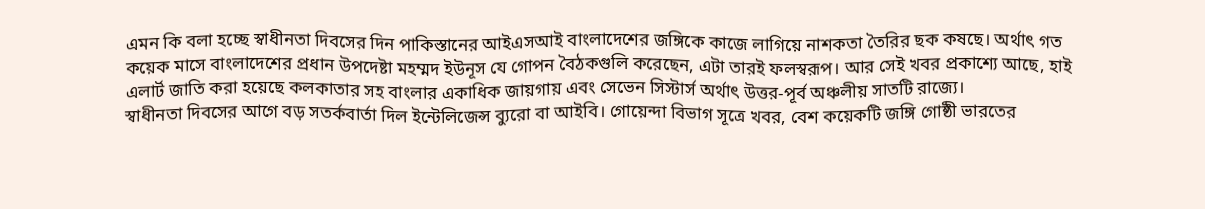এমন কি বলা হচ্ছে স্বাধীনতা দিবসের দিন পাকিস্তানের আইএসআই বাংলাদেশের জঙ্গিকে কাজে লাগিয়ে নাশকতা তৈরির ছক কষছে। অর্থাৎ গত কয়েক মাসে বাংলাদেশের প্রধান উপদেষ্টা মহম্মদ ইউনূস যে গোপন বৈঠকগুলি করেছেন, এটা তারই ফলস্বরূপ। আর সেই খবর প্রকাশ্যে আছে, হাই এলার্ট জাতি করা হয়েছে কলকাতার সহ বাংলার একাধিক জায়গায় এবং সেভেন সিস্টার্স অর্থাৎ উত্তর-পূর্ব অঞ্চলীয় সাতটি রাজ্যে।
স্বাধীনতা দিবসের আগে বড় সতর্কবার্তা দিল ইন্টেলিজেন্স ব্যুরো বা আইবি। গোয়েন্দা বিভাগ সূত্রে খবর, বেশ কয়েকটি জঙ্গি গোষ্ঠী ভারতের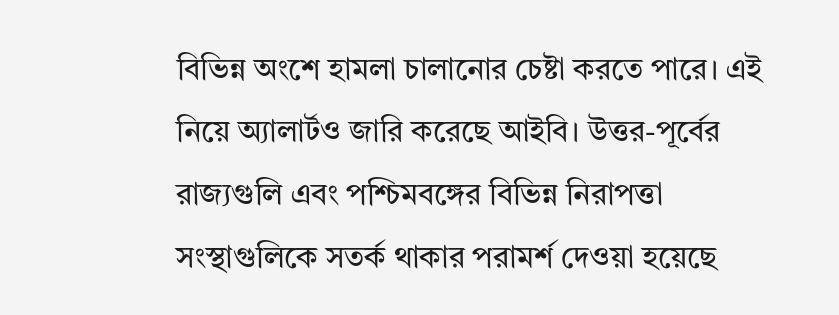বিভিন্ন অংশে হামলা চালানোর চেষ্টা করতে পারে। এই নিয়ে অ্যালার্টও জারি করেছে আইবি। উত্তর-পূর্বের রাজ্যগুলি এবং পশ্চিমবঙ্গের বিভিন্ন নিরাপত্তা সংস্থাগুলিকে সতর্ক থাকার পরামর্শ দেওয়া হয়েছে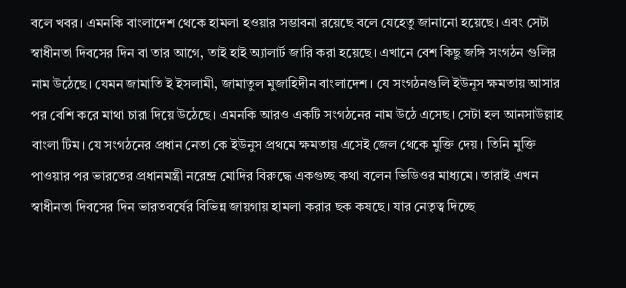বলে খবর। এমনকি বাংলাদেশ থেকে হামলা হওয়ার সম্ভাবনা রয়েছে বলে যেহেতু জানানো হয়েছে। এবং সেটা স্বাধীনতা দিবসের দিন বা তার আগে, তাই হাই অ্যালার্ট জারি করা হয়েছে। এখানে বেশ কিছু জঙ্গি সংগঠন গুলির নাম উঠেছে। যেমন জামাতি ই ইসলামী, জামাতুল মুজাহিদীন বাংলাদেশ। যে সংগঠনগুলি ইউনূস ক্ষমতায় আসার পর বেশি করে মাথা চারা দিয়ে উঠেছে। এমনকি আরও একটি সংগঠনের নাম উঠে এসেছ। সেটা হল আনসাউল্লাহ বাংলা টিম। যে সংগঠনের প্রধান নেতা কে ইউনুস প্রথমে ক্ষমতায় এসেই জেল থেকে মুক্তি দেয়। তিনি মুক্তি পাওয়ার পর ভারতের প্রধানমন্ত্রী নরেন্দ্র মোদির বিরুদ্ধে একগুচ্ছ কথা বলেন ভিডিওর মাধ্যমে। তারাই এখন স্বাধীনতা দিবসের দিন ভারতবর্ষের বিভিন্ন জায়গায় হামলা করার ছক কষছে। যার নেতৃত্ব দিচ্ছে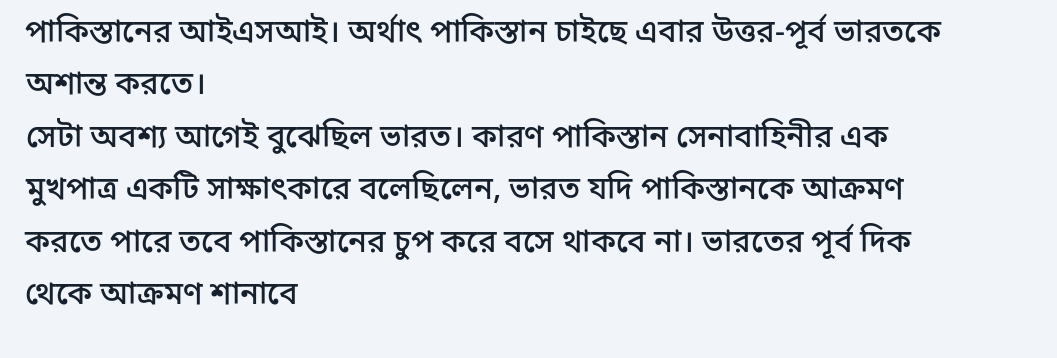পাকিস্তানের আইএসআই। অর্থাৎ পাকিস্তান চাইছে এবার উত্তর-পূর্ব ভারতকে অশান্ত করতে।
সেটা অবশ্য আগেই বুঝেছিল ভারত। কারণ পাকিস্তান সেনাবাহিনীর এক মুখপাত্র একটি সাক্ষাৎকারে বলেছিলেন, ভারত যদি পাকিস্তানকে আক্রমণ করতে পারে তবে পাকিস্তানের চুপ করে বসে থাকবে না। ভারতের পূর্ব দিক থেকে আক্রমণ শানাবে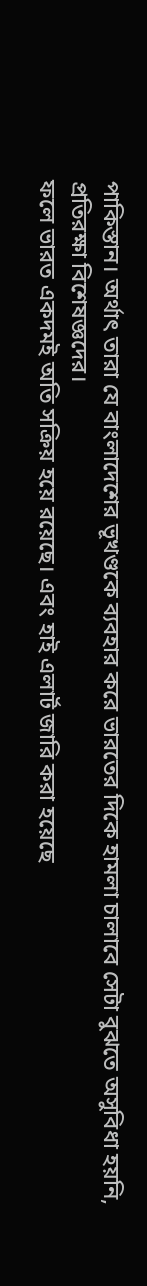পাকিস্তান। অর্থাৎ তারা যে বাংলাদেশের ভূখণ্ডকে ব্যবহার করে ভারতের দিকে হামলা চালাবে সেটা বুঝতে অসুবিধা হয়নি, প্রতিরক্ষা বিশেষজ্ঞদের।
ফলে ভারত একদমই অতি সক্রিয় হয়ে রয়েছে। এবং হাই এলার্ট জারি করা হয়েছে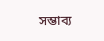সম্ভাব্য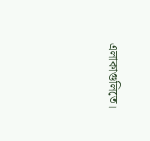এলাকাগুলিতে।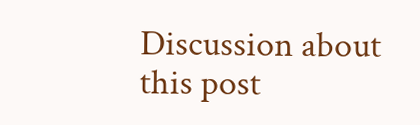Discussion about this post